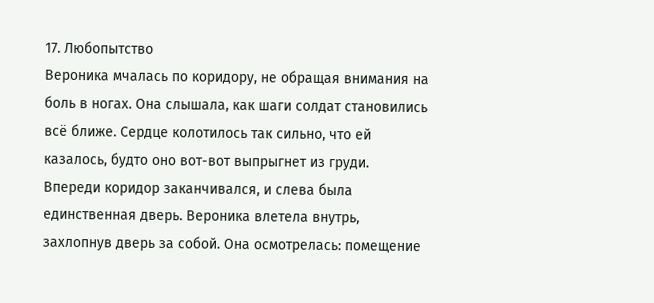17. Любопытство
Вероника мчалась по коридору, не обращая внимания на боль в ногах. Она слышала, как шаги солдат становились всё ближе. Сердце колотилось так сильно, что ей казалось, будто оно вот-вот выпрыгнет из груди.
Впереди коридор заканчивался, и слева была единственная дверь. Вероника влетела внутрь, захлопнув дверь за собой. Она осмотрелась: помещение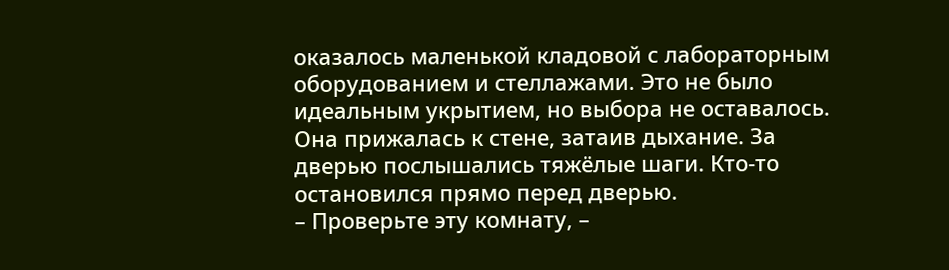оказалось маленькой кладовой с лабораторным оборудованием и стеллажами. Это не было идеальным укрытием, но выбора не оставалось.
Она прижалась к стене, затаив дыхание. За дверью послышались тяжёлые шаги. Кто-то остановился прямо перед дверью.
– Проверьте эту комнату, –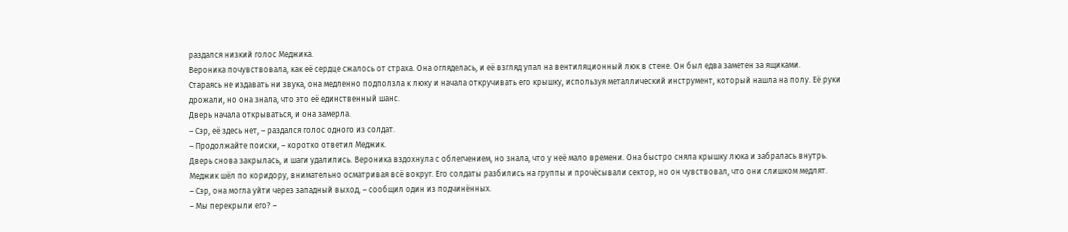раздался низкий голос Меджика.
Вероника почувствовала, как её сердце сжалось от страха. Она огляделась, и её взгляд упал на вентиляционный люк в стене. Он был едва заметен за ящиками.
Стараясь не издавать ни звука, она медленно подползла к люку и начала откручивать его крышку, используя металлический инструмент, который нашла на полу. Её руки дрожали, но она знала, что это её единственный шанс.
Дверь начала открываться, и она замерла.
– Сэр, её здесь нет, – раздался голос одного из солдат.
– Продолжайте поиски, – коротко ответил Меджик.
Дверь снова закрылась, и шаги удалились. Вероника вздохнула с облегчением, но знала, что у неё мало времени. Она быстро сняла крышку люка и забралась внутрь.
Меджик шёл по коридору, внимательно осматривая всё вокруг. Его солдаты разбились на группы и прочёсывали сектор, но он чувствовал, что они слишком медлят.
– Сэр, она могла уйти через западный выход, – сообщил один из подчинённых.
– Мы перекрыли его? –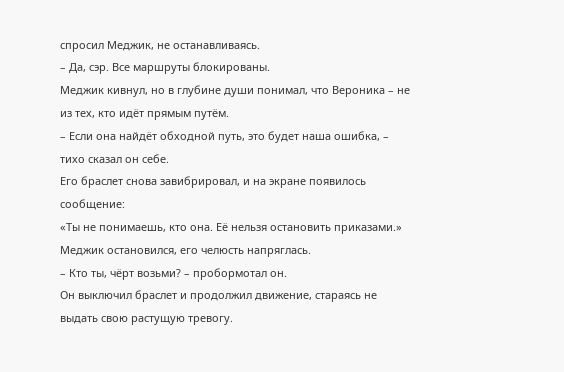спросил Меджик, не останавливаясь.
– Да, сэр. Все маршруты блокированы.
Меджик кивнул, но в глубине души понимал, что Вероника – не из тех, кто идёт прямым путём.
– Если она найдёт обходной путь, это будет наша ошибка, – тихо сказал он себе.
Его браслет снова завибрировал, и на экране появилось сообщение:
«Ты не понимаешь, кто она. Её нельзя остановить приказами.»
Меджик остановился, его челюсть напряглась.
– Кто ты, чёрт возьми? – пробормотал он.
Он выключил браслет и продолжил движение, стараясь не выдать свою растущую тревогу.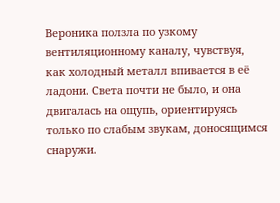Вероника ползла по узкому вентиляционному каналу, чувствуя, как холодный металл впивается в её ладони. Света почти не было, и она двигалась на ощупь, ориентируясь только по слабым звукам, доносящимся снаружи.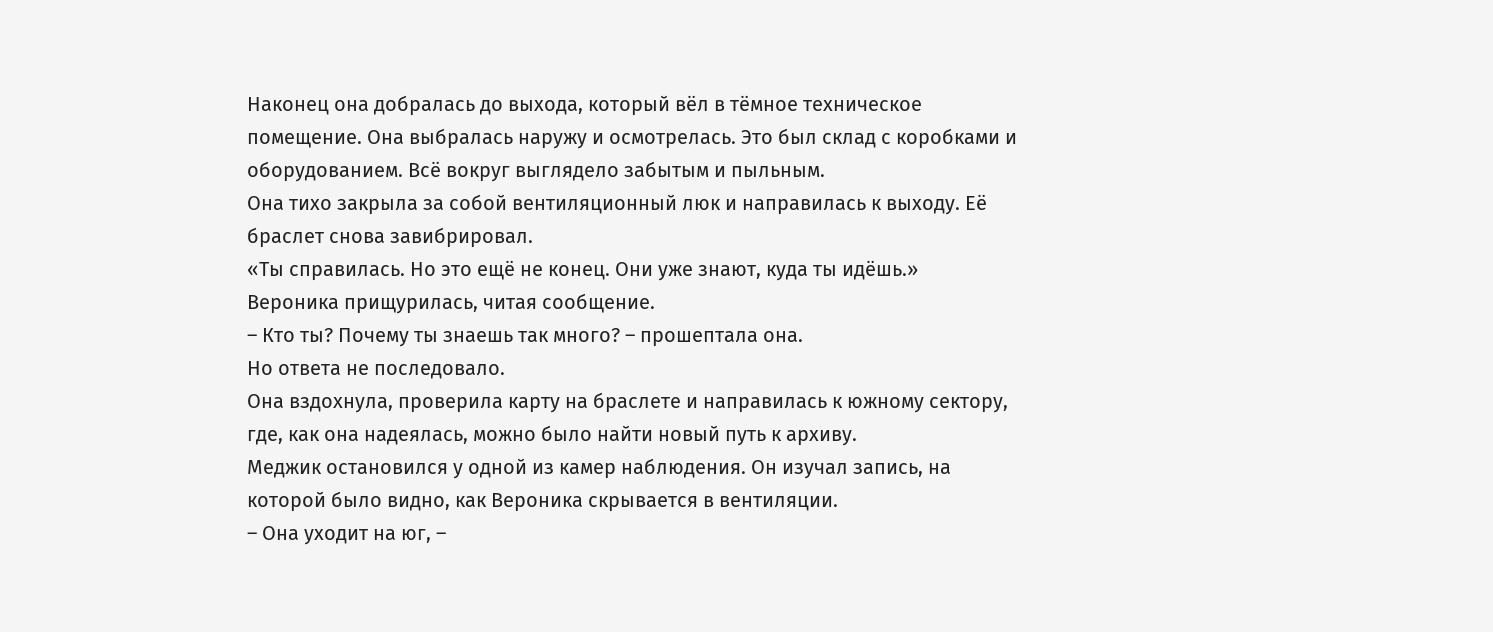Наконец она добралась до выхода, который вёл в тёмное техническое помещение. Она выбралась наружу и осмотрелась. Это был склад с коробками и оборудованием. Всё вокруг выглядело забытым и пыльным.
Она тихо закрыла за собой вентиляционный люк и направилась к выходу. Её браслет снова завибрировал.
«Ты справилась. Но это ещё не конец. Они уже знают, куда ты идёшь.»
Вероника прищурилась, читая сообщение.
– Кто ты? Почему ты знаешь так много? – прошептала она.
Но ответа не последовало.
Она вздохнула, проверила карту на браслете и направилась к южному сектору, где, как она надеялась, можно было найти новый путь к архиву.
Меджик остановился у одной из камер наблюдения. Он изучал запись, на которой было видно, как Вероника скрывается в вентиляции.
– Она уходит на юг, –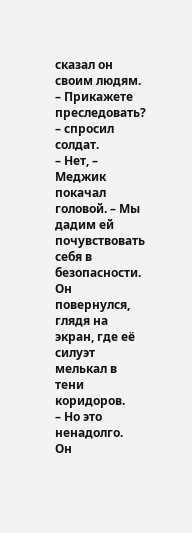сказал он своим людям.
– Прикажете преследовать? – спросил солдат.
– Нет, – Меджик покачал головой. – Мы дадим ей почувствовать себя в безопасности.
Он повернулся, глядя на экран, где её силуэт мелькал в тени коридоров.
– Но это ненадолго.
Он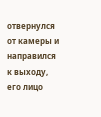отвернулся от камеры и направился к выходу, его лицо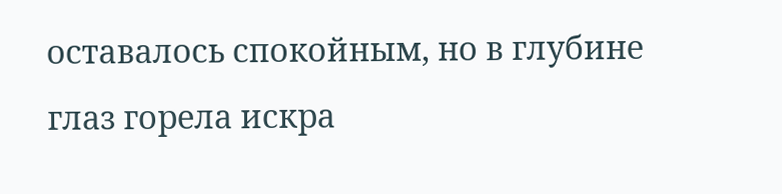оставалось спокойным, но в глубине глаз горела искра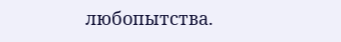любопытства.